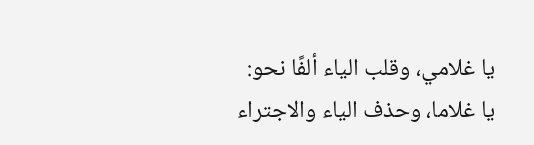يا غلامي، وقلب الياء ألفًا نحو: يا غلاما، وحذف الياء والاجتراء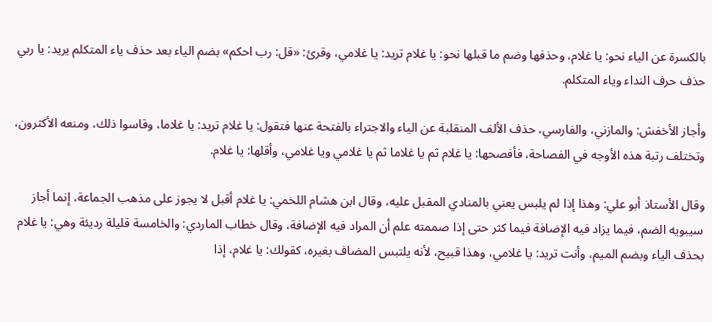بالكسرة عن الياء نحو: يا غلام، وحذفها وضم ما قبلها نحو: يا غلام تريد: يا غلامي، وقرئ: «قل: رب احكم» بضم الياء بعد حذف ياء المتكلم يريد: يا ربي حذف حرف النداء وياء المتكلم.

وأجاز الأخفش: والمازني، والفارسي، حذف الألف المنقلبة عن الياء والاجتراء بالفتحة عنها فتقول: يا غلام تريد: يا غلاما، وقاسوا ذلك، ومنعه الأكثرون، وتختلف رتبة هذه الأوجه في الفصاحة، فأفصحها: يا غلام ثم يا غلاما ثم يا غلامي ويا غلامي، وأقلها: يا غلام.

وقال الأستاذ أبو علي: وهذا إذا لم يلبس يعني بالمنادي المقبل عليه، وقال ابن هشام اللخمي: يا غلام أقبل لا يجوز على مذهب الجماعة، إنما أجاز سيبويه الضم، فيما يزاد فيه الإضافة فيما كثر حتى إذا صممته علم أن المراد فيه الإضافة، وقال خطاب الماردي: والخامسة قليلة رديئة وهي: يا غلام بحذف الياء وبضم الميم، وأنت تريد: يا غلامي، وهذا قبيح، لأنه يلتبس المضاف بغيره، كقولك: يا غلام، إذا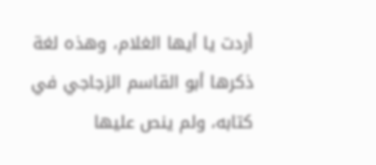أردت يا أيها الغلام، وهذه لغة ذكرها أبو القاسم الزجاجي في كتابه، ولم ينص عليها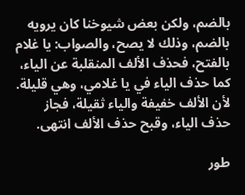بالضم، ولكن بعض شيوخنا كان يرويه بالضم، وذلك لا يصح، والصواب: يا غلام بالفتح، فحذف الألف المنقلبة عن الياء، كما حذف الياء في يا غلامي، وهي قليلة. لأن الألف خفيفة والياء ثقيلة، فجاز حذف الياء، وقبح حذف الألف انتهى.

طور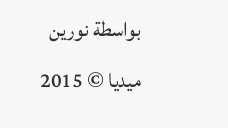بواسطة نورين ميديا © 2015